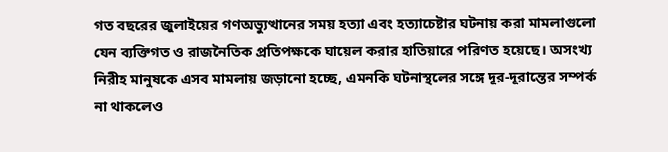গত বছরের জুলাইয়ের গণঅভ্যুত্থানের সময় হত্যা এবং হত্যাচেষ্টার ঘটনায় করা মামলাগুলো যেন ব্যক্তিগত ও রাজনৈতিক প্রতিপক্ষকে ঘায়েল করার হাতিয়ারে পরিণত হয়েছে। অসংখ্য নিরীহ মানুষকে এসব মামলায় জড়ানো হচ্ছে, এমনকি ঘটনাস্থলের সঙ্গে দূর-দূরান্তের সম্পর্ক না থাকলেও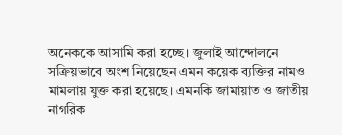অনেককে আসামি করা হচ্ছে। জুলাই আন্দোলনে সক্রিয়ভাবে অংশ নিয়েছেন এমন কয়েক ব্যক্তির নামও মামলায় যুক্ত করা হয়েছে। এমনকি জামায়াত ও জাতীয় নাগরিক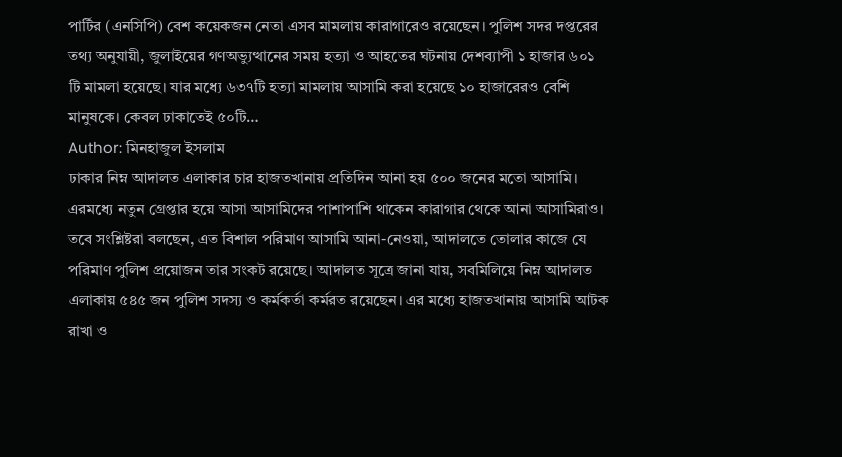পার্টির (এনসিপি) বেশ কয়েকজন নেতা এসব মামলায় কারাগারেও রয়েছেন। পুলিশ সদর দপ্তরের তথ্য অনুযায়ী, জুলাইয়ের গণঅভ্যুত্থানের সময় হত্যা ও আহতের ঘটনায় দেশব্যাপী ১ হাজার ৬০১ টি মামলা হয়েছে। যার মধ্যে ৬৩৭টি হত্যা মামলায় আসামি করা হয়েছে ১০ হাজারেরও বেশি মানুষকে। কেবল ঢাকাতেই ৫০টি…
Author: মিনহাজুল ইসলাম
ঢাকার নিম্ন আদালত এলাকার চার হাজতখানায় প্রতিদিন আনা হয় ৫০০ জনের মতো আসামি। এরমধ্যে নতুন গ্রেপ্তার হয়ে আসা আসামিদের পাশাপাশি থাকেন কারাগার থেকে আনা আসামিরাও। তবে সংশ্লিষ্টরা বলছেন, এত বিশাল পরিমাণ আসামি আনা-নেওয়া, আদালতে তোলার কাজে যে পরিমাণ পুলিশ প্রয়োজন তার সংকট রয়েছে। আদালত সূত্রে জানা যায়, সবমিলিয়ে নিম্ন আদালত এলাকায় ৫৪৫ জন পুলিশ সদস্য ও কর্মকর্তা কর্মরত রয়েছেন। এর মধ্যে হাজতখানায় আসামি আটক রাখা ও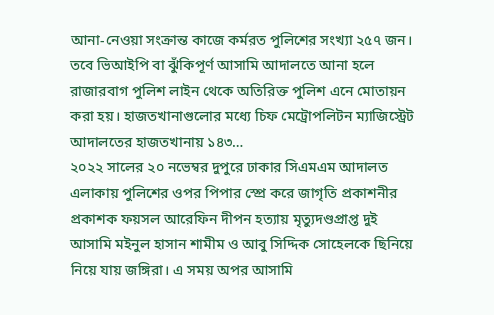আনা-নেওয়া সংক্রান্ত কাজে কর্মরত পুলিশের সংখ্যা ২৫৭ জন। তবে ভিআইপি বা ঝুঁকিপূর্ণ আসামি আদালতে আনা হলে রাজারবাগ পুলিশ লাইন থেকে অতিরিক্ত পুলিশ এনে মোতায়ন করা হয়। হাজতখানাগুলোর মধ্যে চিফ মেট্রোপলিটন ম্যাজিস্ট্রেট আদালতের হাজতখানায় ১৪৩…
২০২২ সালের ২০ নভেম্বর দুপুরে ঢাকার সিএমএম আদালত এলাকায় পুলিশের ওপর পিপার স্প্রে করে জাগৃতি প্রকাশনীর প্রকাশক ফয়সল আরেফিন দীপন হত্যায় মৃত্যুদণ্ডপ্রাপ্ত দুই আসামি মইনুল হাসান শামীম ও আবু সিদ্দিক সোহেলকে ছিনিয়ে নিয়ে যায় জঙ্গিরা। এ সময় অপর আসামি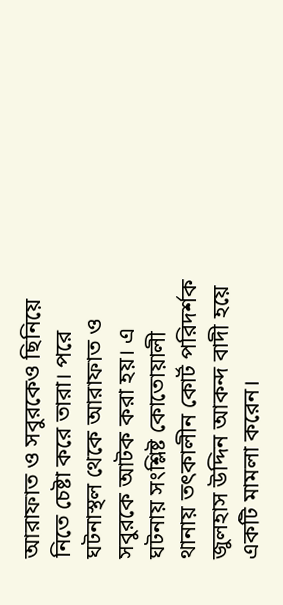আরাফাত ও সবুরকেও ছিনিয়ে নিতে চেষ্টা করে তারা। পরে ঘটনাস্থল থেকে আরাফাত ও সবুরকে আটক করা হয়। এ ঘটনায় সংশ্লিষ্ট কোতোয়ালী থানায় তৎকালীন কোর্ট পরিদর্শক জুলহাস উদ্দিন আকন্দ বাদী হয়ে একটি মামলা করেন।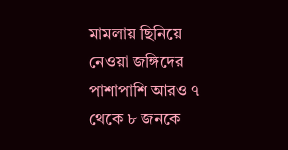মামলায় ছিনিয়ে নেওয়া জঙ্গিদের পাশাপাশি আরও ৭ থেকে ৮ জনকে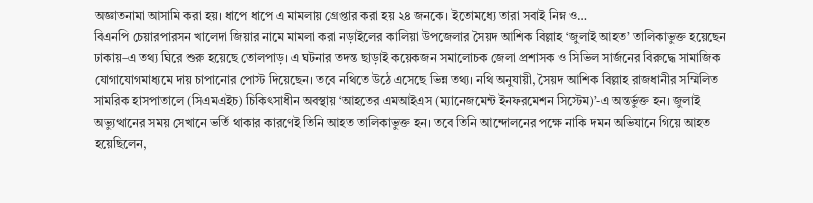অজ্ঞাতনামা আসামি করা হয়। ধাপে ধাপে এ মামলায় গ্রেপ্তার করা হয় ২৪ জনকে। ইতোমধ্যে তারা সবাই নিম্ন ও…
বিএনপি চেয়ারপারসন খালেদা জিয়ার নামে মামলা করা নড়াইলের কালিয়া উপজেলার সৈয়দ আশিক বিল্লাহ ‘জুলাই আহত’ তালিকাভুক্ত হয়েছেন ঢাকায়–এ তথ্য ঘিরে শুরু হয়েছে তোলপাড়। এ ঘটনার তদন্ত ছাড়াই কয়েকজন সমালোচক জেলা প্রশাসক ও সিভিল সার্জনের বিরুদ্ধে সামাজিক যোগাযোগমাধ্যমে দায় চাপানোর পোস্ট দিয়েছেন। তবে নথিতে উঠে এসেছে ভিন্ন তথ্য। নথি অনুযায়ী, সৈয়দ আশিক বিল্লাহ রাজধানীর সম্মিলিত সামরিক হাসপাতালে (সিএমএইচ) চিকিৎসাধীন অবস্থায় ‘আহতের এমআইএস (ম্যানেজমেন্ট ইনফরমেশন সিস্টেম)’-এ অন্তর্ভুক্ত হন। জুলাই অভ্যুত্থানের সময় সেখানে ভর্তি থাকার কারণেই তিনি আহত তালিকাভুক্ত হন। তবে তিনি আন্দোলনের পক্ষে নাকি দমন অভিযানে গিয়ে আহত হয়েছিলেন,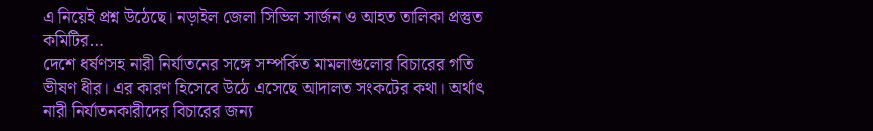এ নিয়েই প্রশ্ন উঠেছে। নড়াইল জেলা সিভিল সার্জন ও আহত তালিকা প্রস্তুত কমিটির…
দেশে ধর্ষণসহ নারী নির্যাতনের সঙ্গে সম্পর্কিত মামলাগুলোর বিচারের গতি ভীষণ ধীর। এর কারণ হিসেবে উঠে এসেছে আদালত সংকটের কথা। অর্থাৎ নারী নির্যাতনকারীদের বিচারের জন্য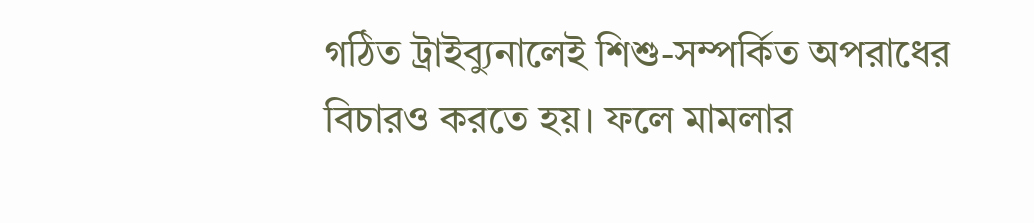গঠিত ট্রাইব্যুনালেই শিশু-সম্পর্কিত অপরাধের বিচারও করতে হয়। ফলে মামলার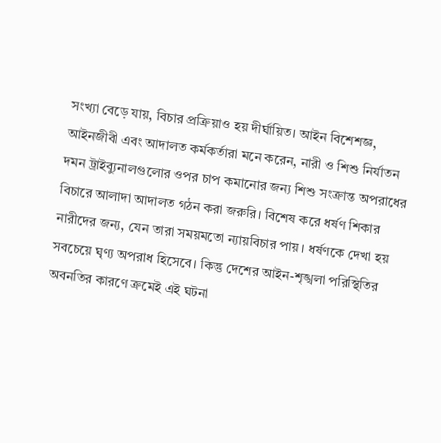সংখ্যা বেড়ে যায়, বিচার প্রক্রিয়াও হয় দীর্ঘায়িত। আইন বিশেশজ্ঞ, আইনজীবী এবং আদালত কর্মকর্তারা মনে করেন, নারী ও শিশু নির্যাতন দমন ট্রাইব্যুনালগুলোর ওপর চাপ কমানোর জন্য শিশু সংক্রান্ত অপরাধের বিচারে আলাদা আদালত গঠন করা জরুরি। বিশেষ করে ধর্ষণ শিকার নারীদের জন্য, যেন তারা সময়মতো ন্যায়বিচার পায়। ধর্ষণকে দেখা হয় সবচেয়ে ঘৃণ্য অপরাধ হিসেবে। কিন্তু দেশের আইন-শৃঙ্খলা পরিস্থিতির অবনতির কারণে ক্রমেই এই ঘটনা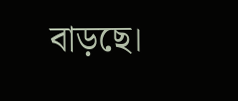বাড়ছে।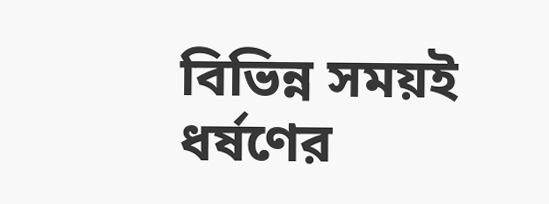বিভিন্ন সময়ই ধর্ষণের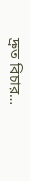দ্রুত বিচার…